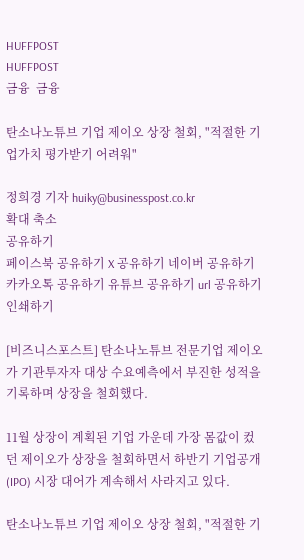HUFFPOST
HUFFPOST
금융  금융

탄소나노튜브 기업 제이오 상장 철회, "적절한 기업가치 평가받기 어려워"

정희경 기자 huiky@businesspost.co.kr
확대 축소
공유하기
페이스북 공유하기 X 공유하기 네이버 공유하기 카카오톡 공유하기 유튜브 공유하기 url 공유하기 인쇄하기

[비즈니스포스트] 탄소나노튜브 전문기업 제이오가 기관투자자 대상 수요예측에서 부진한 성적을 기록하며 상장을 철회했다.

11월 상장이 계획된 기업 가운데 가장 몸값이 컸던 제이오가 상장을 철회하면서 하반기 기업공개(IPO) 시장 대어가 계속해서 사라지고 있다.

탄소나노튜브 기업 제이오 상장 철회, "적절한 기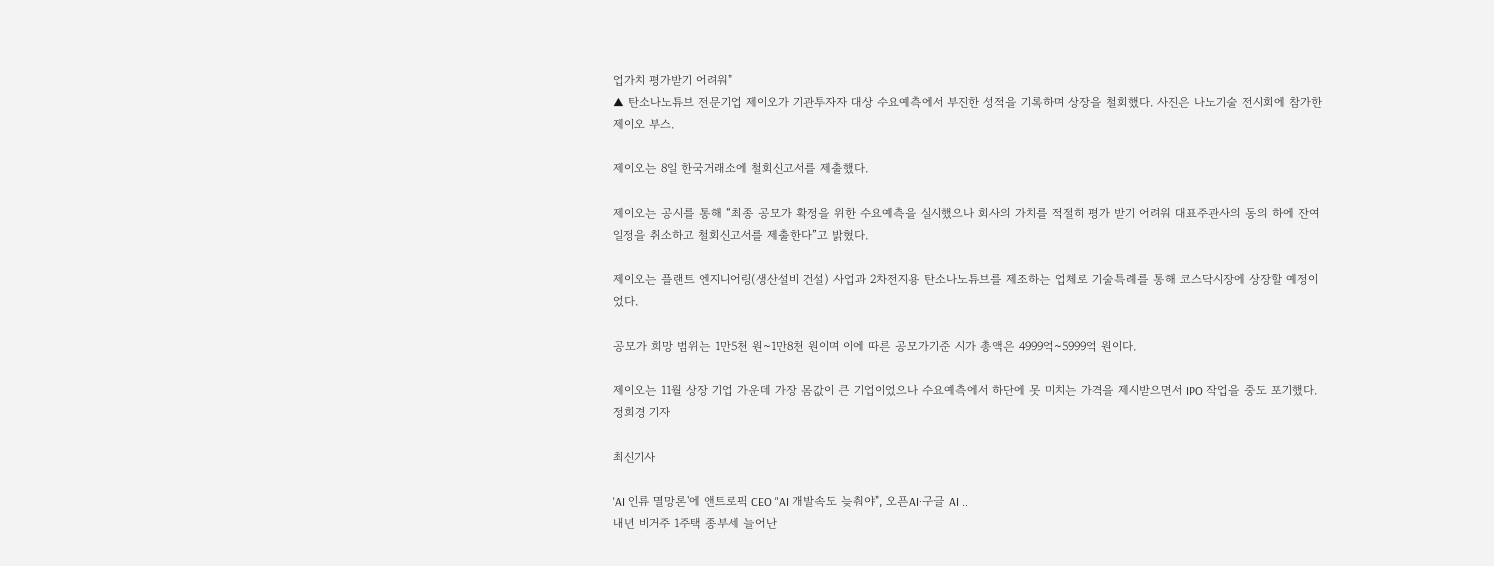업가치 평가받기 어려워"
▲ 탄소나노튜브 전문기업 제이오가 기관투자자 대상 수요예측에서 부진한 성적을 기록하며 상장을 철회했다. 사진은 나노기술 전시회에 참가한 제이오 부스.

제이오는 8일 한국거래소에 철회신고서를 제출했다.

제이오는 공시를 통해 “최종 공모가 확정을 위한 수요예측을 실시했으나 회사의 가치를 적절히 평가 받기 어려워 대표주관사의 동의 하에 잔여 일정을 취소하고 철회신고서를 제출한다”고 밝혔다.

제이오는 플랜트 엔지니어링(생산설비 건설) 사업과 2차전지용 탄소나노튜브를 제조하는 업체로 기술특례를 통해 코스닥시장에 상장할 예정이었다.

공모가 희망 범위는 1만5천 원~1만8천 원이며 이에 따른 공모가기준 시가 총액은 4999억~5999억 원이다.

제이오는 11월 상장 기업 가운데 가장 몸값이 큰 기업이었으나 수요예측에서 하단에 못 미치는 가격을 제시받으면서 IPO 작업을 중도 포기했다. 정희경 기자

최신기사

'AI 인류 멸망론'에 앤트로픽 CEO "AI 개발속도 늦춰야", 오픈AI·구글 AI ..
내년 비거주 1주택 종부세 늘어난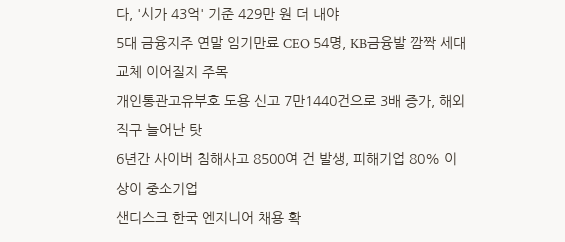다, '시가 43억' 기준 429만 원 더 내야
5대 금융지주 연말 임기만료 CEO 54명, KB금융발 깜짝 세대교체 이어질지 주목
개인통관고유부호 도용 신고 7만1440건으로 3배 증가, 해외직구 늘어난 탓
6년간 사이버 침해사고 8500여 건 발생, 피해기업 80% 이상이 중소기업
샌디스크 한국 엔지니어 채용 확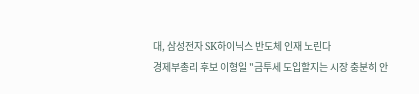대, 삼성전자 SK하이닉스 반도체 인재 노린다
경제부총리 후보 이형일 "금투세 도입할지는 시장 충분히 안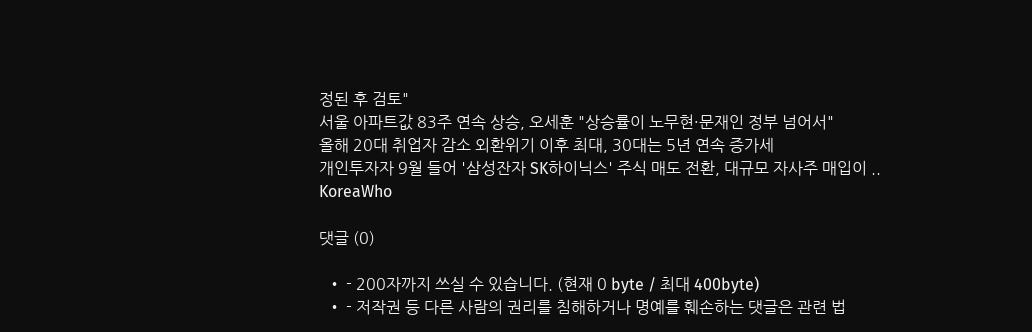정된 후 검토"
서울 아파트값 83주 연속 상승, 오세훈 "상승률이 노무현·문재인 정부 넘어서"
올해 20대 취업자 감소 외환위기 이후 최대, 30대는 5년 연속 증가세
개인투자자 9월 들어 '삼성잔자 SK하이닉스' 주식 매도 전환, 대규모 자사주 매입이 ..
KoreaWho

댓글 (0)

  • - 200자까지 쓰실 수 있습니다. (현재 0 byte / 최대 400byte)
  • - 저작권 등 다른 사람의 권리를 침해하거나 명예를 훼손하는 댓글은 관련 법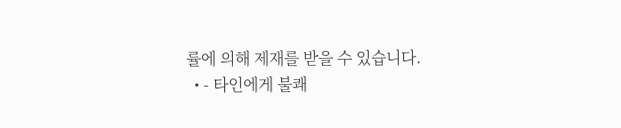률에 의해 제재를 받을 수 있습니다.
  • - 타인에게 불쾌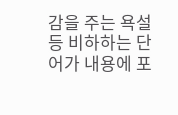감을 주는 욕설 등 비하하는 단어가 내용에 포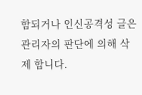함되거나 인신공격성 글은 관리자의 판단에 의해 삭제 합니다.